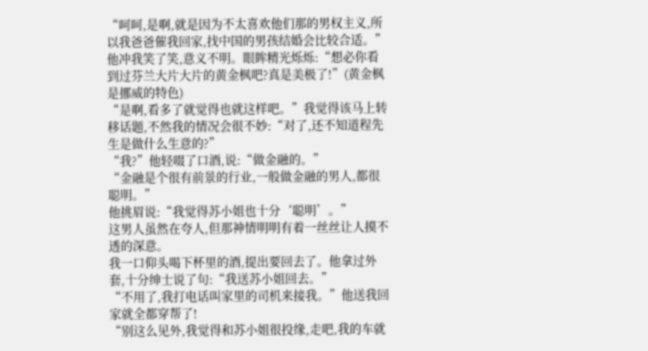“呵呵,是啊,就是因为不太喜欢他们那的男权主义,所以我爸爸催我回家,找中国的男孩结婚会比较合适。”
他冲我笑了笑,意义不明。眼眸精光烁烁:“想必你看到过芬兰大片大片的黄金枫吧?真是美极了!”(黄金枫是挪威的特色)
“是啊,看多了就觉得也就这样吧。”我觉得该马上转移话题,不然我的情况会很不妙:“对了,还不知道程先生是做什么生意的?”
“我?”他轻啜了口酒,说:“做金融的。”
“金融是个很有前景的行业,一般做金融的男人,都很聪明。”
他挑眉说:“我觉得苏小姐也十分‘聪明’。”
这男人虽然在夸人,但那神情明明有着一丝丝让人摸不透的深意。
我一口仰头喝下杯里的酒,提出要回去了。他拿过外套,十分绅士说了句:“我送苏小姐回去。”
“不用了,我打电话叫家里的司机来接我。”他送我回家就全都穿帮了!
“别这么见外,我觉得和苏小姐很投缘,走吧,我的车就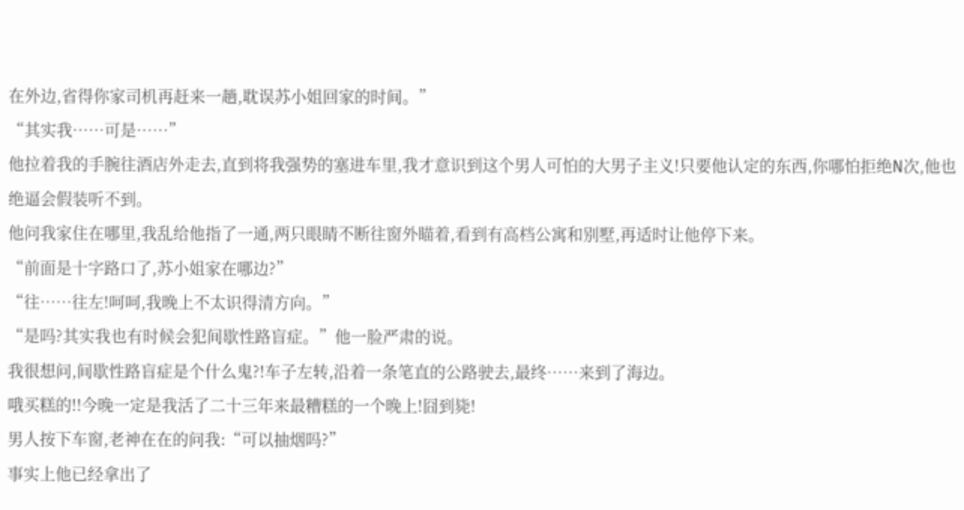在外边,省得你家司机再赶来一趟,耽误苏小姐回家的时间。”
“其实我……可是……”
他拉着我的手腕往酒店外走去,直到将我强势的塞进车里,我才意识到这个男人可怕的大男子主义!只要他认定的东西,你哪怕拒绝N次,他也绝逼会假装听不到。
他问我家住在哪里,我乱给他指了一通,两只眼睛不断往窗外瞄着,看到有高档公寓和别墅,再适时让他停下来。
“前面是十字路口了,苏小姐家在哪边?”
“往……往左!呵呵,我晚上不太识得清方向。”
“是吗?其实我也有时候会犯间歇性路盲症。”他一脸严肃的说。
我很想问,间歇性路盲症是个什么鬼?!车子左转,沿着一条笔直的公路驶去,最终……来到了海边。
哦买糕的!!今晚一定是我活了二十三年来最糟糕的一个晚上!囧到毙!
男人按下车窗,老神在在的问我:“可以抽烟吗?”
事实上他已经拿出了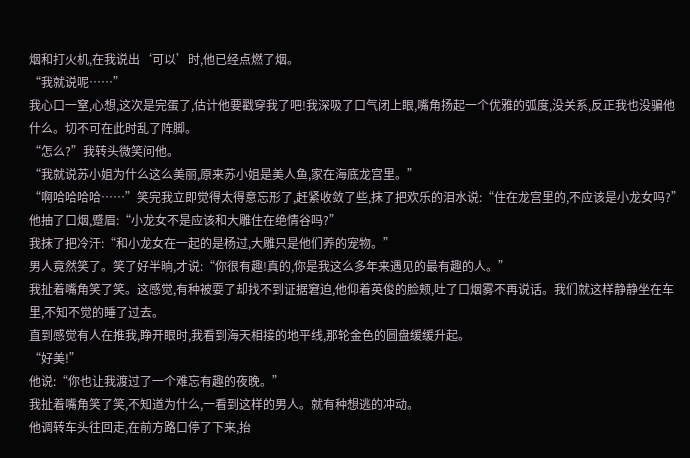烟和打火机,在我说出‘可以’时,他已经点燃了烟。
“我就说呢……”
我心口一窒,心想,这次是完蛋了,估计他要戳穿我了吧!我深吸了口气闭上眼,嘴角扬起一个优雅的弧度,没关系,反正我也没骗他什么。切不可在此时乱了阵脚。
“怎么?”我转头微笑问他。
“我就说苏小姐为什么这么美丽,原来苏小姐是美人鱼,家在海底龙宫里。”
“啊哈哈哈哈……”笑完我立即觉得太得意忘形了,赶紧收敛了些,抹了把欢乐的泪水说:“住在龙宫里的,不应该是小龙女吗?”
他抽了口烟,蹙眉:“小龙女不是应该和大雕住在绝情谷吗?”
我抹了把冷汗:“和小龙女在一起的是杨过,大雕只是他们养的宠物。”
男人竟然笑了。笑了好半晌,才说:“你很有趣!真的,你是我这么多年来遇见的最有趣的人。”
我扯着嘴角笑了笑。这感觉,有种被耍了却找不到证据窘迫,他仰着英俊的脸颊,吐了口烟雾不再说话。我们就这样静静坐在车里,不知不觉的睡了过去。
直到感觉有人在推我,睁开眼时,我看到海天相接的地平线,那轮金色的圆盘缓缓升起。
“好美!”
他说:“你也让我渡过了一个难忘有趣的夜晚。”
我扯着嘴角笑了笑,不知道为什么,一看到这样的男人。就有种想逃的冲动。
他调转车头往回走,在前方路口停了下来,抬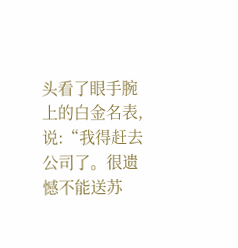头看了眼手腕上的白金名表,说:“我得赶去公司了。很遗憾不能送苏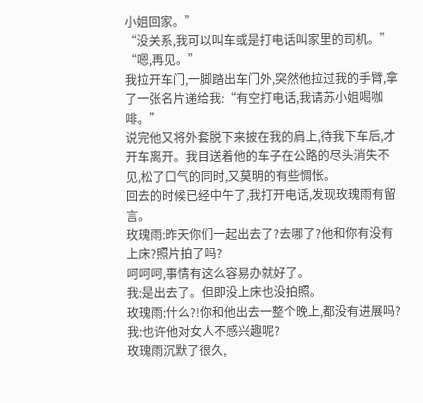小姐回家。”
“没关系,我可以叫车或是打电话叫家里的司机。”
“嗯,再见。”
我拉开车门,一脚踏出车门外,突然他拉过我的手臂,拿了一张名片递给我:“有空打电话,我请苏小姐喝咖啡。”
说完他又将外套脱下来披在我的肩上,待我下车后,才开车离开。我目送着他的车子在公路的尽头消失不见,松了口气的同时,又莫明的有些惆怅。
回去的时候已经中午了,我打开电话,发现玫瑰雨有留言。
玫瑰雨:昨天你们一起出去了?去哪了?他和你有没有上床?照片拍了吗?
呵呵呵,事情有这么容易办就好了。
我:是出去了。但即没上床也没拍照。
玫瑰雨:什么?!你和他出去一整个晚上,都没有进展吗?
我:也许他对女人不感兴趣呢?
玫瑰雨沉默了很久,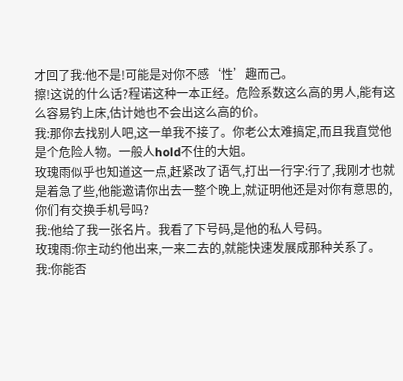才回了我:他不是!可能是对你不感‘性’趣而己。
擦!这说的什么话?程诺这种一本正经。危险系数这么高的男人,能有这么容易钓上床,估计她也不会出这么高的价。
我:那你去找别人吧,这一单我不接了。你老公太难搞定,而且我直觉他是个危险人物。一般人hold不住的大姐。
玫瑰雨似乎也知道这一点,赶紧改了语气,打出一行字:行了,我刚才也就是着急了些,他能邀请你出去一整个晚上,就证明他还是对你有意思的,你们有交换手机号吗?
我:他给了我一张名片。我看了下号码,是他的私人号码。
玫瑰雨:你主动约他出来,一来二去的,就能快速发展成那种关系了。
我:你能否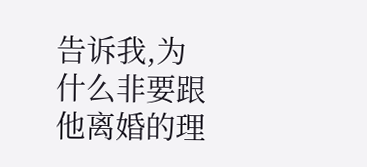告诉我,为什么非要跟他离婚的理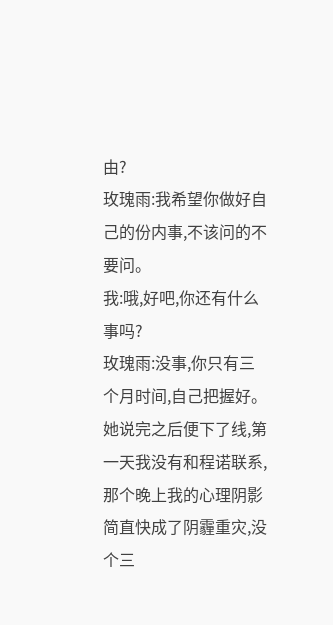由?
玫瑰雨:我希望你做好自己的份内事,不该问的不要问。
我:哦,好吧,你还有什么事吗?
玫瑰雨:没事,你只有三个月时间,自己把握好。
她说完之后便下了线,第一天我没有和程诺联系,那个晚上我的心理阴影简直快成了阴霾重灾,没个三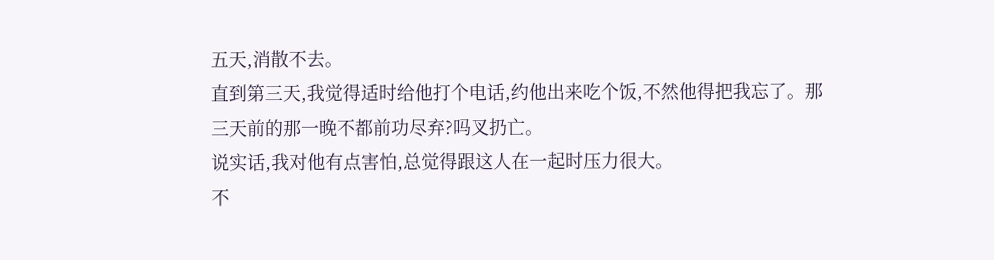五天,消散不去。
直到第三天,我觉得适时给他打个电话,约他出来吃个饭,不然他得把我忘了。那三天前的那一晚不都前功尽弃?吗叉扔亡。
说实话,我对他有点害怕,总觉得跟这人在一起时压力很大。
不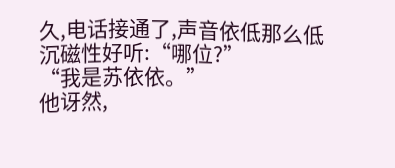久,电话接通了,声音依低那么低沉磁性好听:“哪位?”
“我是苏依依。”
他讶然,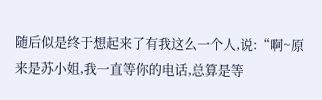随后似是终于想起来了有我这么一个人,说:“啊~原来是苏小姐,我一直等你的电话,总算是等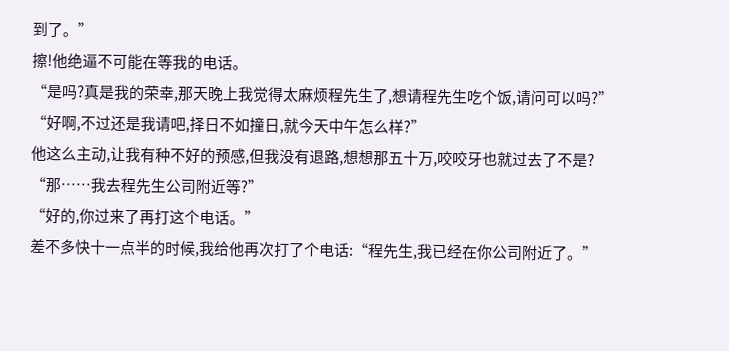到了。”
擦!他绝逼不可能在等我的电话。
“是吗?真是我的荣幸,那天晚上我觉得太麻烦程先生了,想请程先生吃个饭,请问可以吗?”
“好啊,不过还是我请吧,择日不如撞日,就今天中午怎么样?”
他这么主动,让我有种不好的预感,但我没有退路,想想那五十万,咬咬牙也就过去了不是?
“那……我去程先生公司附近等?”
“好的,你过来了再打这个电话。”
差不多快十一点半的时候,我给他再次打了个电话:“程先生,我已经在你公司附近了。”